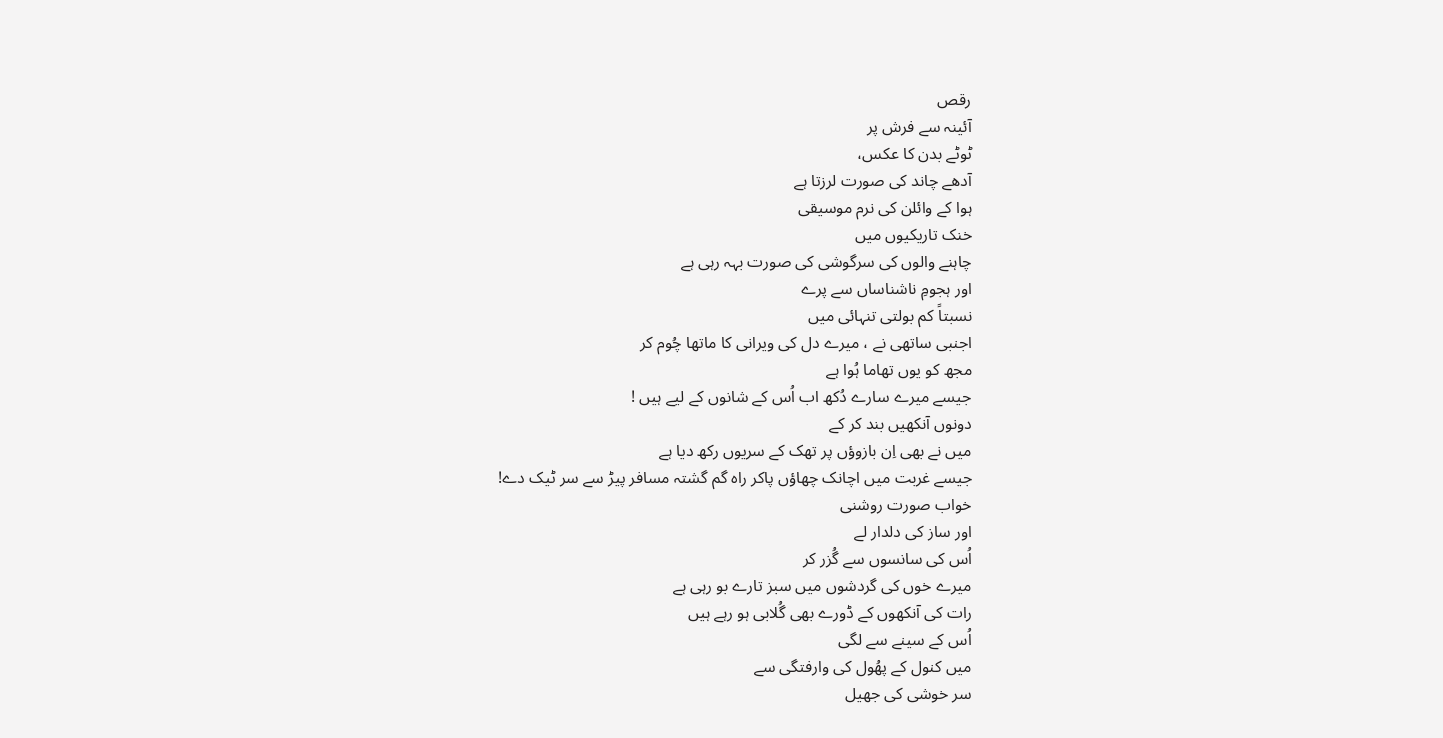رقص
آئینہ سے فرش پر
ٹوٹے بدن کا عکس،
آدھے چاند کی صورت لرزتا ہے
ہوا کے وائلن کی نرم موسیقی
خنک تاریکیوں میں
چاہنے والوں کی سرگوشی کی صورت بہہ رہی ہے
اور ہجومِ ناشناساں سے پرے
نسبتاً کم بولتی تنہائی میں
اجنبی ساتھی نے ، میرے دل کی ویرانی کا ماتھا چُوم کر
مجھ کو یوں تھاما ہُوا ہے
جیسے میرے سارے دُکھ اب اُس کے شانوں کے لیے ہیں !
دونوں آنکھیں بند کر کے
میں نے بھی اِن بازوؤں پر تھک کے سریوں رکھ دیا ہے
جیسے غربت میں اچانک چھاؤں پاکر راہ گم گشتہ مسافر پیڑ سے سر ٹیک دے!
خواب صورت روشنی
اور ساز کی دلدار لے
اُس کی سانسوں سے گُزر کر
میرے خوں کی گردشوں میں سبز تارے بو رہی ہے
رات کی آنکھوں کے ڈورے بھی گُلابی ہو رہے ہیں
اُس کے سینے سے لگی
میں کنول کے پھُول کی وارفتگی سے
سر خوشی کی جھیل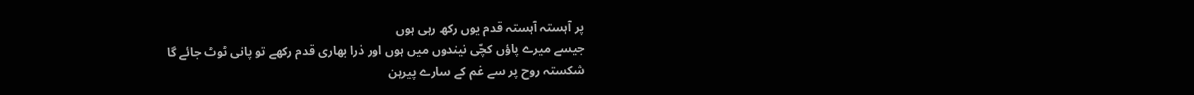پر آہستہ آہستہ قدم یوں رکھ رہی ہوں
جیسے میرے پاؤں کچّی نیندوں میں ہوں اور ذرا بھاری قدم رکھے تو پانی ٹوٹ جائے گا
شکستہ روح پر سے غم کے سارے پیرہن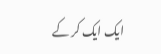ایک ایک کر کے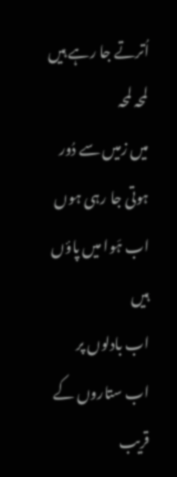اُترتے جا رہے ہیں
لمحہ لمحہ
میں زمیں سے دُور ہوتی جا رہی ہوں
اب ہَوا میں پاؤں ہیں
اب بادلوں پر
اب ستاروں کے قریب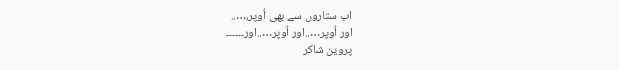اب ستاروں سے بھی اُوپر،…..
اور اُوپر…..اور اُوپر…..اور۔۔۔۔۔۔
پروین شاکر